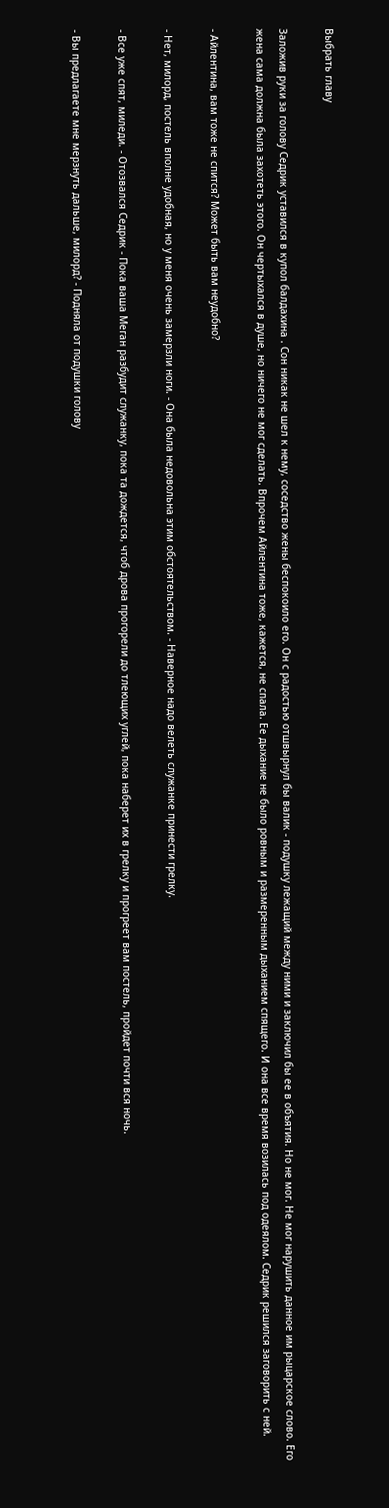Выбрать главу

Заложив руки за голову Седрик уставился в купол балдахина . Сон никак не шел к нему, соседство жены беспокоило его. Он с радостью отшвырнул бы валик - подушку лежащий между ними и заключил бы ее в объятия. Но не мог. Не мог нарушить данное им рыцарское слово. Его жена сама должна была захотеть этого. Он чертыхался в душе, но ничего не мог сделать. Впрочем Айлентина тоже, кажется, не спала. Ее дыхание не было ровным и размеренным дыханием спящего. И она все время возилась под одеялом. Седрик решился заговорить с ней.

- Айлентина, вам тоже не спится? Может быть вам неудобно?

- Нет, милорд, постель вполне удобная, но у меня очень замерзли ноги. - Она была недовольна этим обстоятельством. - Наверное надо велеть служанке принести грелку.

- Все уже спят, миледи. - Отозвался Седрик - Пока ваша Меган разбудит служанку, пока та дождется, чтоб дрова прогорели до тлеющих углей, пока наберет их в грелку и прогреет вам постель, пройдет почти вся ночь.

- Вы предлагаете мне мерзнуть дальше, милорд? - Подняла от подушки голову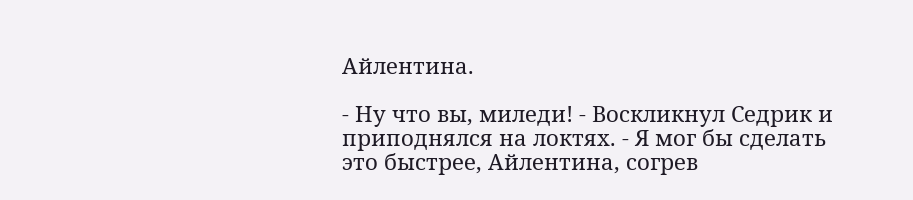Айлентина.

- Ну что вы, миледи! - Воскликнул Седрик и приподнялся на локтях. - Я мог бы сделать это быстрее, Айлентина, согрев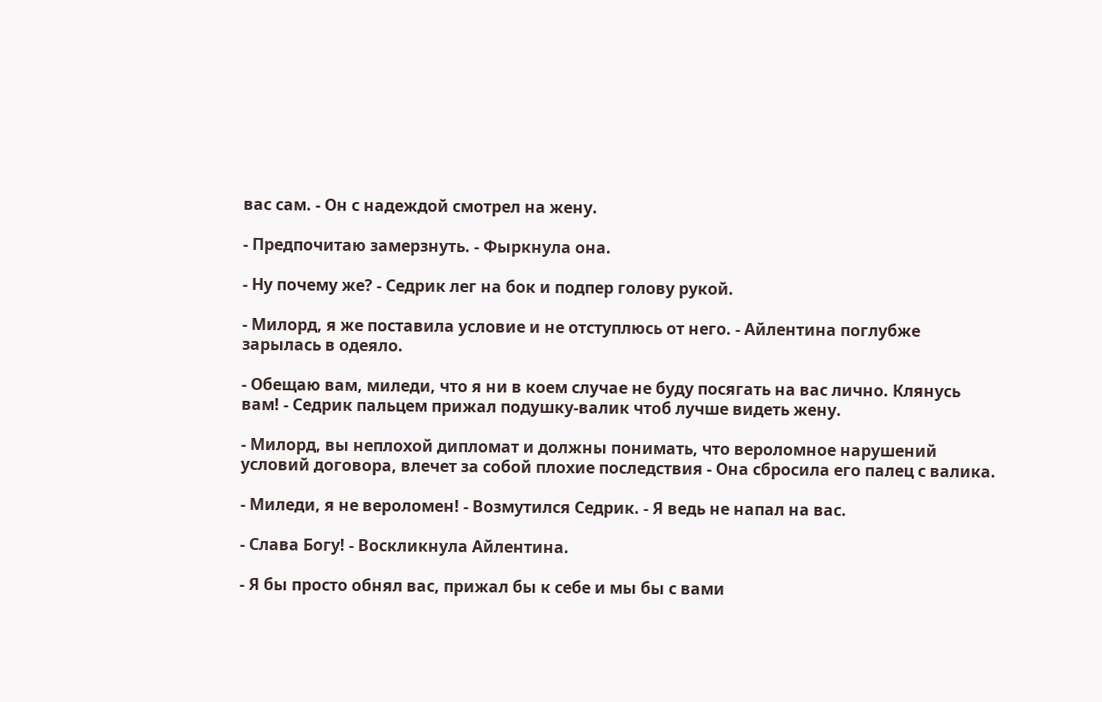вас сам. - Он с надеждой смотрел на жену.

- Предпочитаю замерзнуть. - Фыркнула она.

- Ну почему же? - Седрик лег на бок и подпер голову рукой.

- Милорд, я же поставила условие и не отступлюсь от него. - Айлентина поглубже зарылась в одеяло.

- Обещаю вам, миледи, что я ни в коем случае не буду посягать на вас лично. Клянусь вам! - Седрик пальцем прижал подушку-валик чтоб лучше видеть жену.

- Милорд, вы неплохой дипломат и должны понимать, что вероломное нарушений условий договора, влечет за собой плохие последствия - Она сбросила его палец с валика.

- Миледи, я не вероломен! - Возмутился Седрик. - Я ведь не напал на вас.

- Слава Богу! - Воскликнула Айлентина.

- Я бы просто обнял вас, прижал бы к себе и мы бы с вами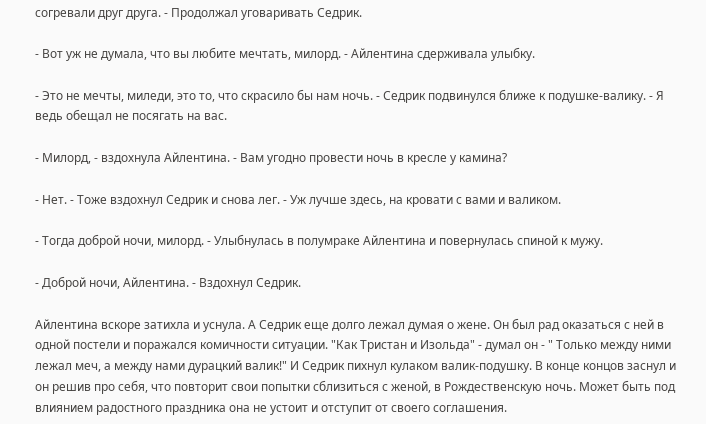согревали друг друга. - Продолжал уговаривать Седрик.

- Вот уж не думала, что вы любите мечтать, милорд. - Айлентина сдерживала улыбку.

- Это не мечты, миледи, это то, что скрасило бы нам ночь. - Седрик подвинулся ближе к подушке-валику. - Я ведь обещал не посягать на вас.

- Милорд, - вздохнула Айлентина. - Вам угодно провести ночь в кресле у камина?

- Нет. - Тоже вздохнул Седрик и снова лег. - Уж лучше здесь, на кровати с вами и валиком.

- Тогда доброй ночи, милорд. - Улыбнулась в полумраке Айлентина и повернулась спиной к мужу.

- Доброй ночи, Айлентина. - Вздохнул Седрик.

Айлентина вскоре затихла и уснула. А Седрик еще долго лежал думая о жене. Он был рад оказаться с ней в одной постели и поражался комичности ситуации. "Как Тристан и Изольда" - думал он - " Только между ними лежал меч, а между нами дурацкий валик!" И Седрик пихнул кулаком валик-подушку. В конце концов заснул и он решив про себя, что повторит свои попытки сблизиться с женой, в Рождественскую ночь. Может быть под влиянием радостного праздника она не устоит и отступит от своего соглашения.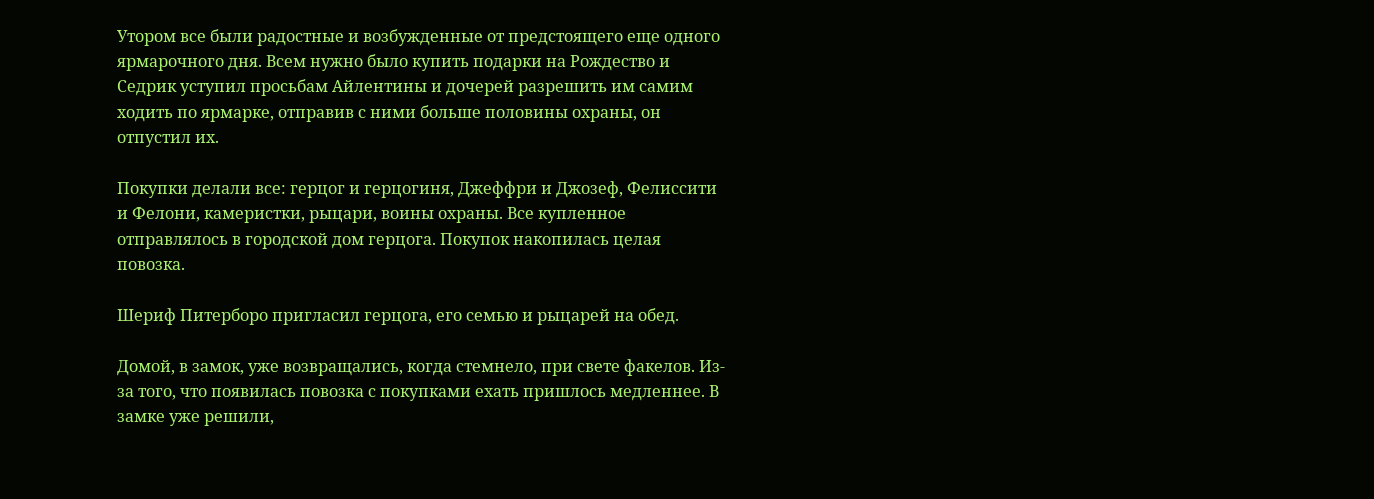Утором все были радостные и возбужденные от предстоящего еще одного ярмарочного дня. Всем нужно было купить подарки на Рождество и Седрик уступил просьбам Айлентины и дочерей разрешить им самим ходить по ярмарке, отправив с ними больше половины охраны, он отпустил их.

Покупки делали все: герцог и герцогиня, Джеффри и Джозеф, Фелиссити и Фелони, камеристки, рыцари, воины охраны. Все купленное отправлялось в городской дом герцога. Покупок накопилась целая повозка.

Шериф Питерборо пригласил герцога, его семью и рыцарей на обед.

Домой, в замок, уже возвращались, когда стемнело, при свете факелов. Из-за того, что появилась повозка с покупками ехать пришлось медленнее. В замке уже решили,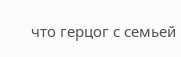что герцог с семьей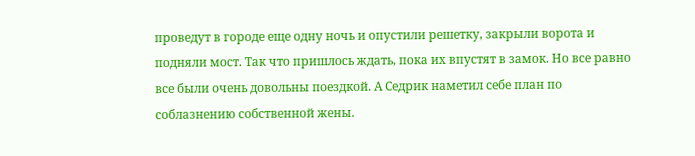проведут в городе еще одну ночь и опустили решетку, закрыли ворота и подняли мост. Так что пришлось ждать, пока их впустят в замок. Но все равно все были очень довольны поездкой. А Седрик наметил себе план по соблазнению собственной жены.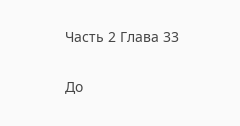Часть 2 Глава 33

До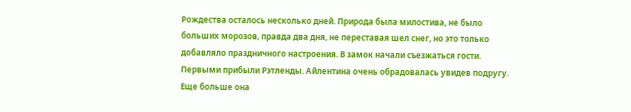Рождества осталось несколько дней. Природа была милостива, не было больших морозов, правда два дня, не переставая шел снег, но это только добавляло праздничного настроения. В замок начали съезжаться гости. Первыми прибыли Рэтленды. Айлентина очень обрадовалась увидев подругу. Еще больше она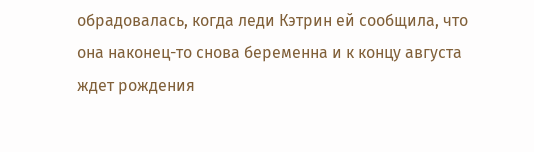обрадовалась, когда леди Кэтрин ей сообщила, что она наконец-то снова беременна и к концу августа ждет рождения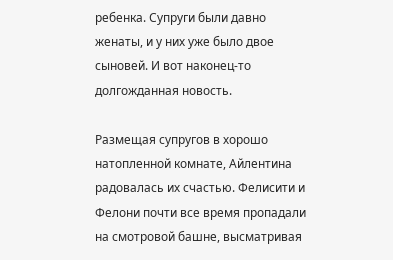ребенка. Супруги были давно женаты, и у них уже было двое сыновей. И вот наконец-то долгожданная новость.

Размещая супругов в хорошо натопленной комнате, Айлентина радовалась их счастью. Фелисити и Фелони почти все время пропадали на смотровой башне, высматривая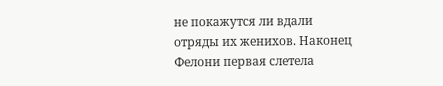не покажутся ли вдали отряды их женихов. Наконец Фелони первая слетела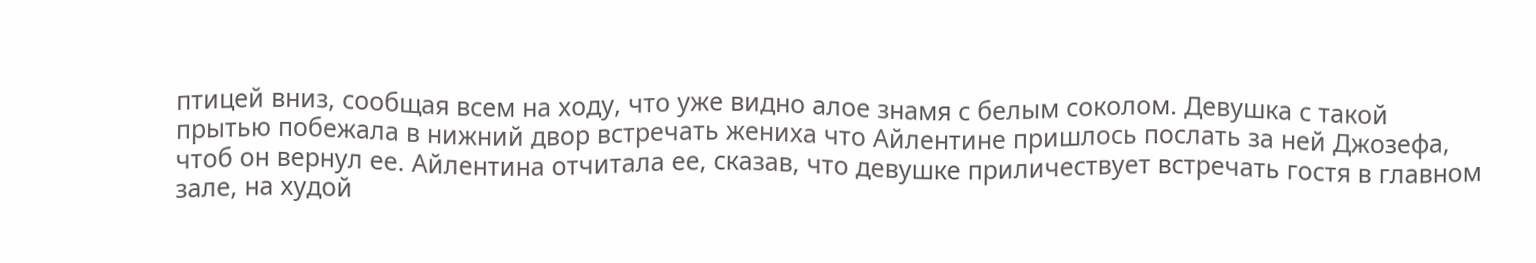птицей вниз, сообщая всем на ходу, что уже видно алое знамя с белым соколом. Девушка с такой прытью побежала в нижний двор встречать жениха что Айлентине пришлось послать за ней Джозефа, чтоб он вернул ее. Айлентина отчитала ее, сказав, что девушке приличествует встречать гостя в главном зале, на худой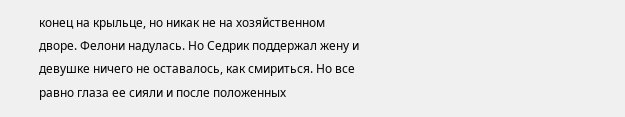конец на крыльце, но никак не на хозяйственном дворе. Фелони надулась. Но Седрик поддержал жену и девушке ничего не оставалось, как смириться. Но все равно глаза ее сияли и после положенных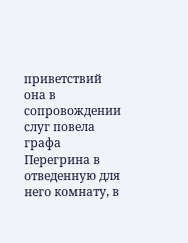приветствий она в сопровождении слуг повела графа Перегрина в отведенную для него комнату, в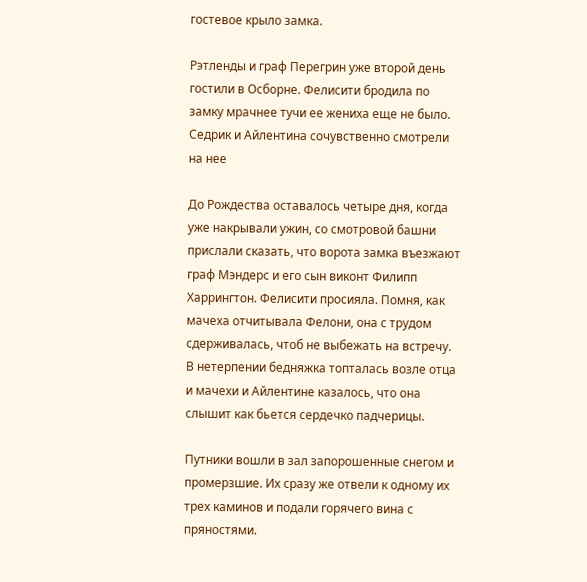гостевое крыло замка.

Рэтленды и граф Перегрин уже второй день гостили в Осборне. Фелисити бродила по замку мрачнее тучи ее жениха еще не было. Седрик и Айлентина сочувственно смотрели на нее

До Рождества оставалось четыре дня, когда уже накрывали ужин, со смотровой башни прислали сказать, что ворота замка въезжают граф Мэндерс и его сын виконт Филипп Харрингтон. Фелисити просияла. Помня, как мачеха отчитывала Фелони, она с трудом сдерживалась, чтоб не выбежать на встречу. В нетерпении бедняжка топталась возле отца и мачехи и Айлентине казалось, что она слышит как бьется сердечко падчерицы.

Путники вошли в зал запорошенные снегом и промерзшие. Их сразу же отвели к одному их трех каминов и подали горячего вина с пряностями.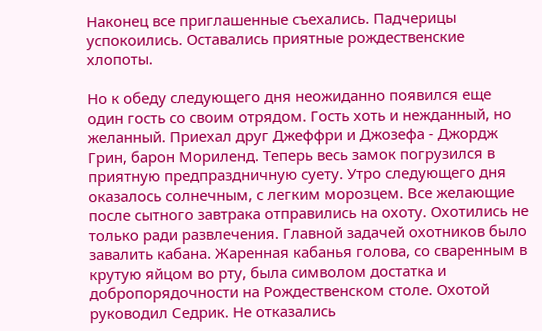Наконец все приглашенные съехались. Падчерицы успокоились. Оставались приятные рождественские хлопоты.

Но к обеду следующего дня неожиданно появился еще один гость со своим отрядом. Гость хоть и нежданный, но желанный. Приехал друг Джеффри и Джозефа - Джордж Грин, барон Мориленд. Теперь весь замок погрузился в приятную предпраздничную суету. Утро следующего дня оказалось солнечным, с легким морозцем. Все желающие после сытного завтрака отправились на охоту. Охотились не только ради развлечения. Главной задачей охотников было завалить кабана. Жаренная кабанья голова, со сваренным в крутую яйцом во рту, была символом достатка и добропорядочности на Рождественском столе. Охотой руководил Седрик. Не отказались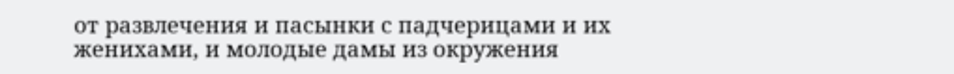от развлечения и пасынки с падчерицами и их женихами, и молодые дамы из окружения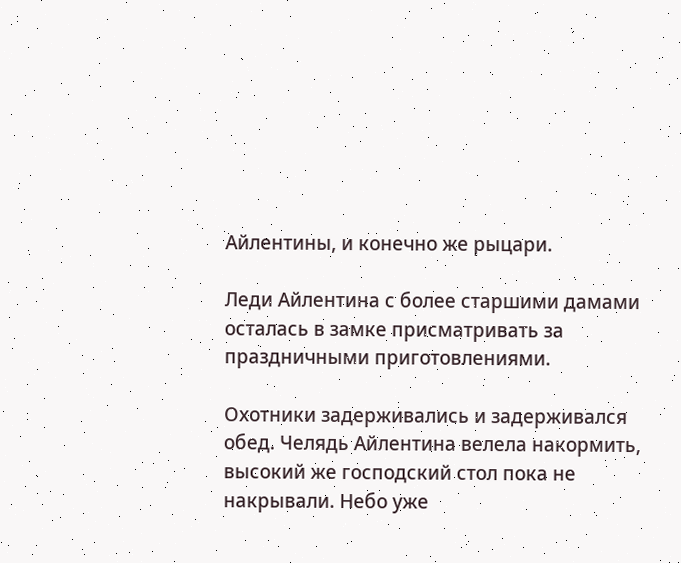Айлентины, и конечно же рыцари.

Леди Айлентина с более старшими дамами осталась в замке присматривать за праздничными приготовлениями.

Охотники задерживались и задерживался обед. Челядь Айлентина велела накормить, высокий же господский стол пока не накрывали. Небо уже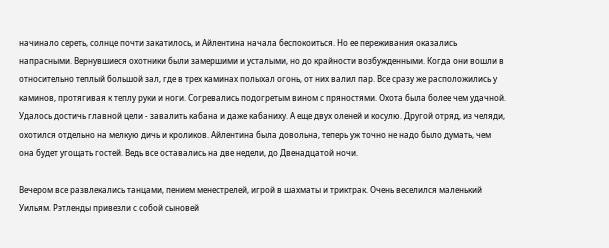начинало сереть, солнце почти закатилось, и Айлентина начала беспокоиться. Но ее переживания оказались напрасными. Вернувшиеся охотники были замершими и усталыми, но до крайности возбужденными. Когда они вошли в относительно теплый большой зал, где в трех каминах полыхал огонь, от них валил пар. Все сразу же расположились у каминов, протягивая к теплу руки и ноги. Согревались подогретым вином с пряностями. Охота была более чем удачной. Удалось достичь главной цели - завалить кабана и даже кабаниху. А еще двух оленей и косулю. Другой отряд, из челяди, охотился отдельно на мелкую дичь и кроликов. Айлентина была довольна, теперь уж точно не надо было думать, чем она будет угощать гостей. Ведь все оставались на две недели, до Двенадцатой ночи.

Вечером все развлекались танцами, пением менестрелей, игрой в шахматы и триктрак. Очень веселился маленький Уильям. Рэтленды привезли с собой сыновей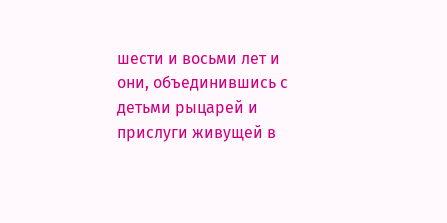шести и восьми лет и они, объединившись с детьми рыцарей и прислуги живущей в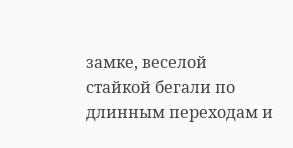замке, веселой стайкой бегали по длинным переходам и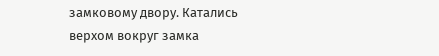замковому двору. Катались верхом вокруг замка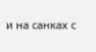и на санках с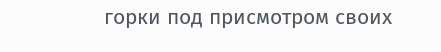горки под присмотром своих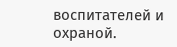воспитателей и охраной.